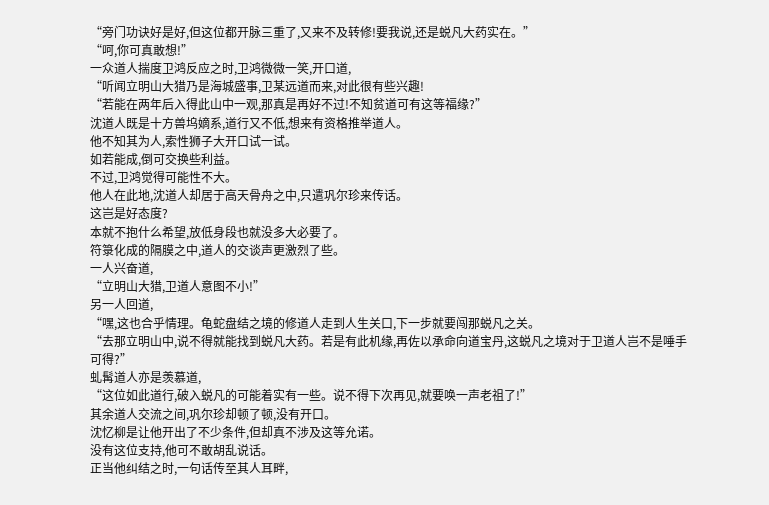“旁门功诀好是好,但这位都开脉三重了,又来不及转修!要我说,还是蜕凡大药实在。”
“呵,你可真敢想!”
一众道人揣度卫鸿反应之时,卫鸿微微一笑,开口道,
“听闻立明山大猎乃是海城盛事,卫某远道而来,对此很有些兴趣!
“若能在两年后入得此山中一观,那真是再好不过!不知贫道可有这等福缘?”
沈道人既是十方兽坞嫡系,道行又不低,想来有资格推举道人。
他不知其为人,索性狮子大开口试一试。
如若能成,倒可交换些利益。
不过,卫鸿觉得可能性不大。
他人在此地,沈道人却居于高天骨舟之中,只遣巩尔珍来传话。
这岂是好态度?
本就不抱什么希望,放低身段也就没多大必要了。
符箓化成的隔膜之中,道人的交谈声更激烈了些。
一人兴奋道,
“立明山大猎,卫道人意图不小!”
另一人回道,
“嘿,这也合乎情理。龟蛇盘结之境的修道人走到人生关口,下一步就要闯那蜕凡之关。
“去那立明山中,说不得就能找到蜕凡大药。若是有此机缘,再佐以承命向道宝丹,这蜕凡之境对于卫道人岂不是唾手可得?”
虬髯道人亦是羡慕道,
“这位如此道行,破入蜕凡的可能着实有一些。说不得下次再见,就要唤一声老祖了!”
其余道人交流之间,巩尔珍却顿了顿,没有开口。
沈忆柳是让他开出了不少条件,但却真不涉及这等允诺。
没有这位支持,他可不敢胡乱说话。
正当他纠结之时,一句话传至其人耳畔,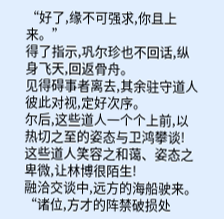“好了,缘不可强求,你且上来。”
得了指示,巩尔珍也不回话,纵身飞天,回返骨舟。
见得碍事者离去,其余驻守道人彼此对视,定好次序。
尔后,这些道人一个个上前,以热切之至的姿态与卫鸿攀谈!
这些道人笑容之和蔼、姿态之卑微,让林博很陌生!
融洽交谈中,远方的海船驶来。
“诸位,方才的阵禁破损处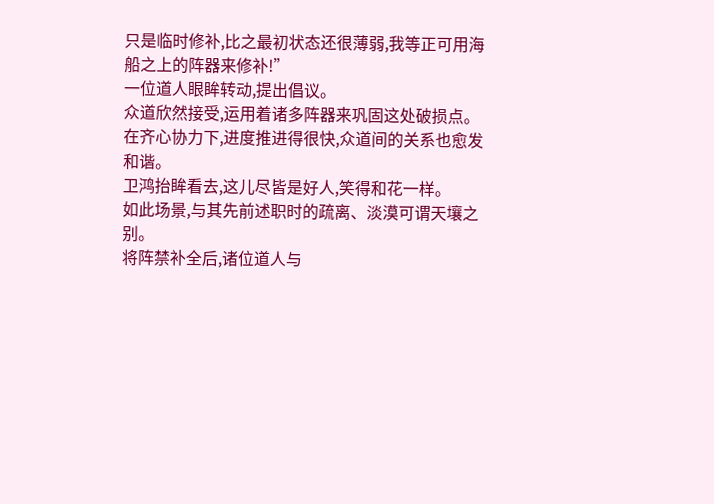只是临时修补,比之最初状态还很薄弱,我等正可用海船之上的阵器来修补!”
一位道人眼眸转动,提出倡议。
众道欣然接受,运用着诸多阵器来巩固这处破损点。
在齐心协力下,进度推进得很快,众道间的关系也愈发和谐。
卫鸿抬眸看去,这儿尽皆是好人,笑得和花一样。
如此场景,与其先前述职时的疏离、淡漠可谓天壤之别。
将阵禁补全后,诸位道人与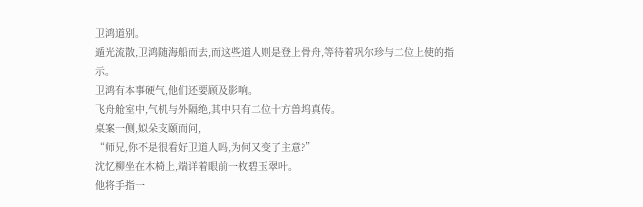卫鸿道别。
遁光流散,卫鸿随海船而去,而这些道人则是登上骨舟,等待着巩尔珍与二位上使的指示。
卫鸿有本事硬气,他们还要顾及影响。
飞舟舱室中,气机与外隔绝,其中只有二位十方兽坞真传。
桌案一侧,姒朵支颐而问,
“师兄,你不是很看好卫道人吗,为何又变了主意?”
沈忆柳坐在木椅上,端详着眼前一枚碧玉翠叶。
他将手指一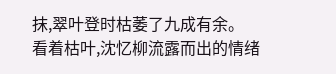抹,翠叶登时枯萎了九成有余。
看着枯叶,沈忆柳流露而出的情绪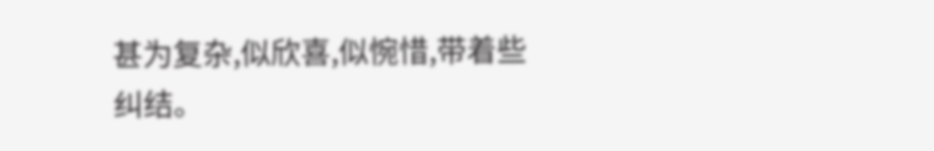甚为复杂,似欣喜,似惋惜,带着些纠结。